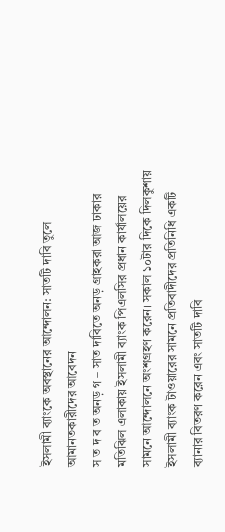ইসলামী ব্যাংকে অবস্থানের আন্দোলন: সাতটি দাবি তুলে আমানতকারীদের আবেদন
স ত দ ব ত অনড় গ – সাত দাবিতে অনড় গ্রাহকরা আজ ঢাকার মতিঝিল এলাকায় ইসলামী ব্যাংক পিএলসির প্রধান কার্যালয়ের সামনে আন্দোলনে অংশগ্রহণ করেন। সকাল ১০টার দিকে দিলকুশায় ইসলামী ব্যাংক টাওয়ারের সামনে প্রতিবাদীদের প্রতিনিধি একটি ব্যানার বিতরণ করেন এবং সাতটি দাবি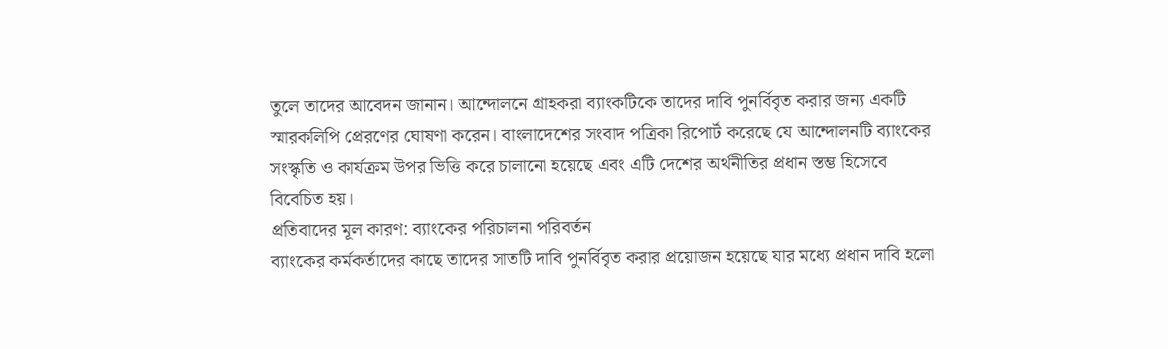তুলে তাদের আবেদন জানান। আন্দোলনে গ্রাহকরা ব্যাংকটিকে তাদের দাবি পুনর্বিবৃত করার জন্য একটি স্মারকলিপি প্রেরণের ঘোষণা করেন। বাংলাদেশের সংবাদ পত্রিকা রিপোর্ট করেছে যে আন্দোলনটি ব্যাংকের সংস্কৃতি ও কার্যক্রম উপর ভিত্তি করে চালানো হয়েছে এবং এটি দেশের অর্থনীতির প্রধান স্তম্ভ হিসেবে বিবেচিত হয়।
প্রতিবাদের মূল কারণ: ব্যাংকের পরিচালনা পরিবর্তন
ব্যাংকের কর্মকর্তাদের কাছে তাদের সাতটি দাবি পুনর্বিবৃত করার প্রয়োজন হয়েছে যার মধ্যে প্রধান দাবি হলো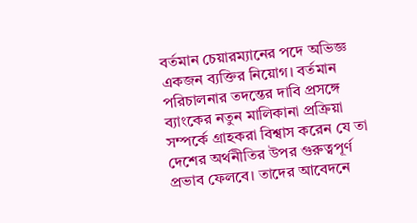বর্তমান চেয়ারম্যানের পদে অভিজ্ঞ একজন ব্যক্তির নিয়োগ। বর্তমান পরিচালনার তদন্তের দাবি প্রসঙ্গে ব্যাংকের নতুন মালিকানা প্রক্রিয়া সম্পর্কে গ্রাহকরা বিশ্বাস করেন যে তা দেশের অর্থনীতির উপর গুরুত্বপূর্ণ প্রভাব ফেলবে। তাদের আবেদনে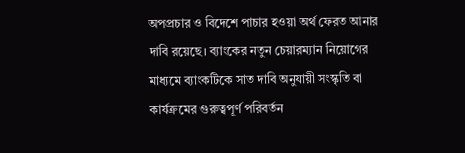অপপ্রচার ও বিদেশে পাচার হওয়া অর্থ ফেরত আনার দাবি রয়েছে। ব্যাংকের নতুন চেয়ারম্যান নিয়োগের মাধ্যমে ব্যাংকটিকে সাত দাবি অনুযায়ী সংস্কৃতি বা কার্যক্রমের গুরুত্বপূর্ণ পরিবর্তন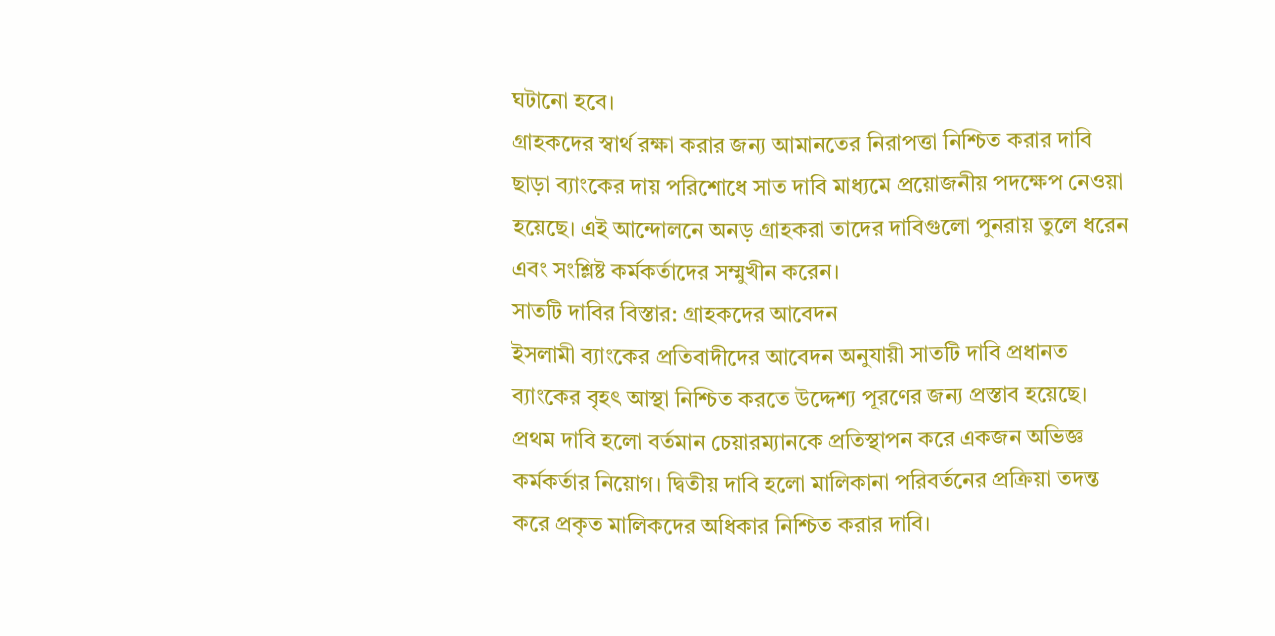ঘটানো হবে।
গ্রাহকদের স্বার্থ রক্ষা করার জন্য আমানতের নিরাপত্তা নিশ্চিত করার দাবি ছাড়া ব্যাংকের দায় পরিশোধে সাত দাবি মাধ্যমে প্রয়োজনীয় পদক্ষেপ নেওয়া হয়েছে। এই আন্দোলনে অনড় গ্রাহকরা তাদের দাবিগুলো পুনরায় তুলে ধরেন এবং সংশ্লিষ্ট কর্মকর্তাদের সম্মুখীন করেন।
সাতটি দাবির বিস্তার: গ্রাহকদের আবেদন
ইসলামী ব্যাংকের প্রতিবাদীদের আবেদন অনুযায়ী সাতটি দাবি প্রধানত ব্যাংকের বৃহৎ আস্থা নিশ্চিত করতে উদ্দেশ্য পূরণের জন্য প্রস্তাব হয়েছে। প্রথম দাবি হলো বর্তমান চেয়ারম্যানকে প্রতিস্থাপন করে একজন অভিজ্ঞ কর্মকর্তার নিয়োগ। দ্বিতীয় দাবি হলো মালিকানা পরিবর্তনের প্রক্রিয়া তদন্ত করে প্রকৃত মালিকদের অধিকার নিশ্চিত করার দাবি।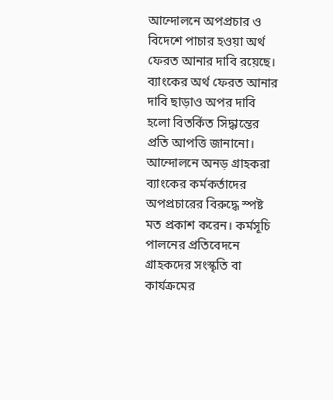আন্দোলনে অপপ্রচার ও বিদেশে পাচার হওয়া অর্থ ফেরত আনার দাবি রয়েছে।
ব্যাংকের অর্থ ফেরত আনার দাবি ছাড়াও অপর দাবি হলো বিতর্কিত সিদ্ধান্তের প্রতি আপত্তি জানানো। আন্দোলনে অনড় গ্রাহকরা ব্যাংকের কর্মকর্তাদের অপপ্রচারের বিরুদ্ধে স্পষ্ট মত প্রকাশ করেন। কর্মসূচি পালনের প্রতিবেদনে গ্রাহকদের সংস্কৃতি বা কার্যক্রমের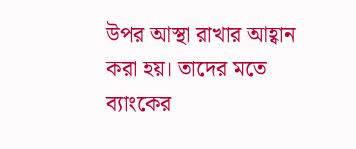উপর আস্থা রাখার আহ্বান করা হয়। তাদের মতে ব্যাংকের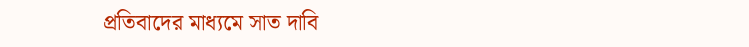প্রতিবাদের মাধ্যমে সাত দাবি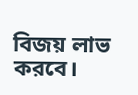বিজয় লাভ করবে।